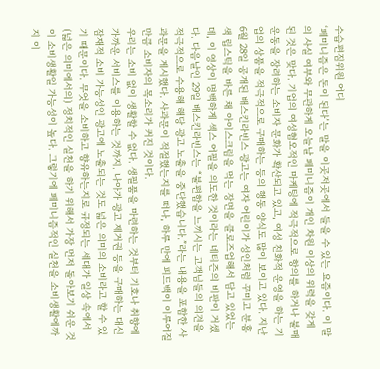수습편짐위원 어디
‘페미니즘은 돈이 된다’는 말을 이곳저곳에서 들을 수 있는 요즘이다. 이 말의 사실 여부와 무관하게 오늘날 페미니즘이 개인 차원 이상의 위력을 갖게 된 것은 맞다. 기업의 여성혐오적인 마케팅에 적극적으로 항의를 하거나 불매 운동을 장려하는 소비자 문화가 확산되고 있고, 여성 친화적 운영을 하는 기업의 상품을 적극적으로 구매하는 등의 행동 양식도 많이 보이고 있다. 지난 6월 28일 공개된 배스킨라빈스 광고는 여자 어린이가 성인처럼 꾸미고 분홍색 립스틱을 바른 채 아이스크림을 먹는 장면을 클로즈업해서 담고 있었는데, 이 영상이 명백하게 섹스 어필을 의도한 것이라는 네티즌의 비판이 거셌다. 다음날인 29일 배스킨라빈스는 “불편함을 느끼시는 고객님들의 의견을 적극적으로 수용해 해당 광고 노출을 중단했습니다.”라는 내용을 포함한 사과문을 게시했다. 사과문이 적절했는지를 떠나, 하루 만에 피드백이 이루어질 만큼 소비자의 목소리가 커진 것이다.
우리는 소비 없이 생활할 수 없다. 생필품을 마련하는 것부터 기호나 취향에 가까운 서비스를 이용하는 것까지. 나아가 광고 제거권 등을 구매하는 대신 잠재적 소비 가능성인 광고에 노출되는 것도 넓은 의미의 소비라고 할 수 있기 때문이다. 무엇을 소비하고 향유하는지로 규정되는 세대가 일상 속에서 (넓은 의미에서의) 정치적인 실천을 하기 위해서 가장 먼저 돌아보기 쉬운 것이 소비생활일 가능성이 높다. 그렇기에 페미니즘적인 실천을 소비생활에까지 이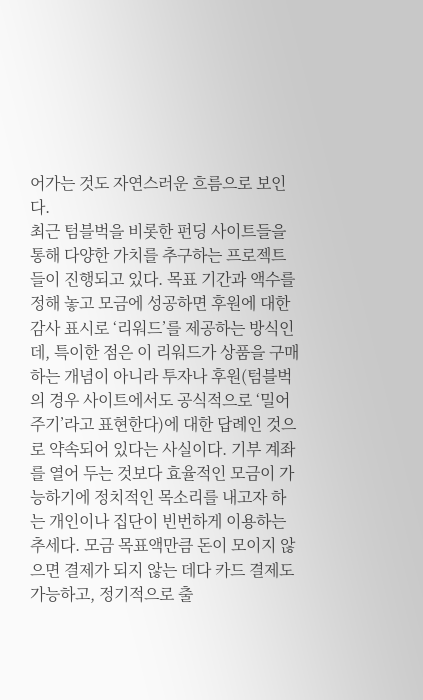어가는 것도 자연스러운 흐름으로 보인다.
최근 텀블벅을 비롯한 펀딩 사이트들을 통해 다양한 가치를 추구하는 프로젝트들이 진행되고 있다. 목표 기간과 액수를 정해 놓고 모금에 성공하면 후원에 대한 감사 표시로 ‘리워드’를 제공하는 방식인데, 특이한 점은 이 리워드가 상품을 구매하는 개념이 아니라 투자나 후원(텀블벅의 경우 사이트에서도 공식적으로 ‘밀어주기’라고 표현한다)에 대한 답례인 것으로 약속되어 있다는 사실이다. 기부 계좌를 열어 두는 것보다 효율적인 모금이 가능하기에 정치적인 목소리를 내고자 하는 개인이나 집단이 빈번하게 이용하는 추세다. 모금 목표액만큼 돈이 모이지 않으면 결제가 되지 않는 데다 카드 결제도 가능하고, 정기적으로 출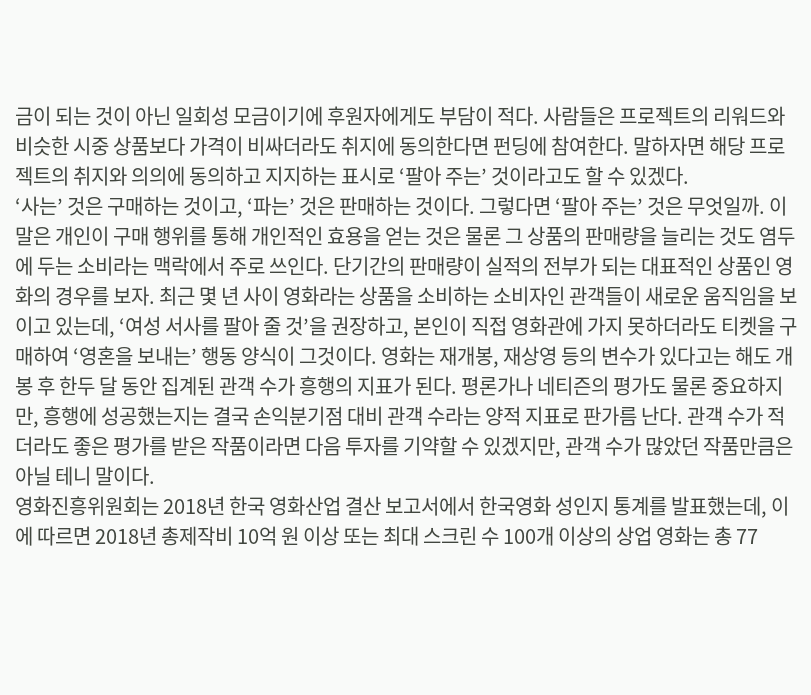금이 되는 것이 아닌 일회성 모금이기에 후원자에게도 부담이 적다. 사람들은 프로젝트의 리워드와 비슷한 시중 상품보다 가격이 비싸더라도 취지에 동의한다면 펀딩에 참여한다. 말하자면 해당 프로젝트의 취지와 의의에 동의하고 지지하는 표시로 ‘팔아 주는’ 것이라고도 할 수 있겠다.
‘사는’ 것은 구매하는 것이고, ‘파는’ 것은 판매하는 것이다. 그렇다면 ‘팔아 주는’ 것은 무엇일까. 이 말은 개인이 구매 행위를 통해 개인적인 효용을 얻는 것은 물론 그 상품의 판매량을 늘리는 것도 염두에 두는 소비라는 맥락에서 주로 쓰인다. 단기간의 판매량이 실적의 전부가 되는 대표적인 상품인 영화의 경우를 보자. 최근 몇 년 사이 영화라는 상품을 소비하는 소비자인 관객들이 새로운 움직임을 보이고 있는데, ‘여성 서사를 팔아 줄 것’을 권장하고, 본인이 직접 영화관에 가지 못하더라도 티켓을 구매하여 ‘영혼을 보내는’ 행동 양식이 그것이다. 영화는 재개봉, 재상영 등의 변수가 있다고는 해도 개봉 후 한두 달 동안 집계된 관객 수가 흥행의 지표가 된다. 평론가나 네티즌의 평가도 물론 중요하지만, 흥행에 성공했는지는 결국 손익분기점 대비 관객 수라는 양적 지표로 판가름 난다. 관객 수가 적더라도 좋은 평가를 받은 작품이라면 다음 투자를 기약할 수 있겠지만, 관객 수가 많았던 작품만큼은 아닐 테니 말이다.
영화진흥위원회는 2018년 한국 영화산업 결산 보고서에서 한국영화 성인지 통계를 발표했는데, 이에 따르면 2018년 총제작비 10억 원 이상 또는 최대 스크린 수 100개 이상의 상업 영화는 총 77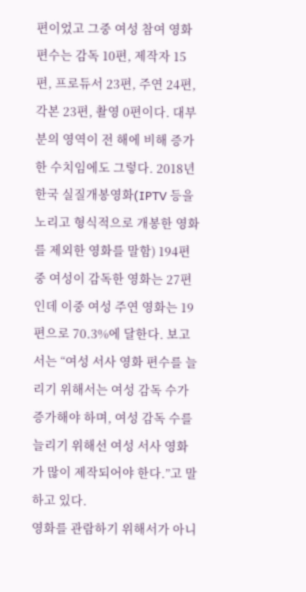편이었고 그중 여성 참여 영화 편수는 감독 10편, 제작자 15편, 프로듀서 23편, 주연 24편, 각본 23편, 촬영 0편이다. 대부분의 영역이 전 해에 비해 증가한 수치임에도 그렇다. 2018년 한국 실질개봉영화(IPTV 등을 노리고 형식적으로 개봉한 영화를 제외한 영화를 말함) 194편 중 여성이 감독한 영화는 27편인데 이중 여성 주연 영화는 19편으로 70.3%에 달한다. 보고서는 “여성 서사 영화 편수를 늘리기 위해서는 여성 감독 수가 증가해야 하며, 여성 감독 수를 늘리기 위해선 여성 서사 영화가 많이 제작되어야 한다.”고 말하고 있다.
영화를 관람하기 위해서가 아니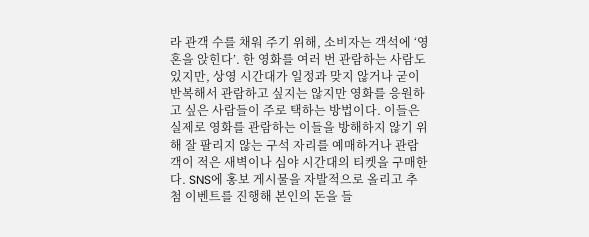라 관객 수를 채워 주기 위해, 소비자는 객석에 ‘영혼을 앉힌다’. 한 영화를 여러 번 관람하는 사람도 있지만, 상영 시간대가 일정과 맞지 않거나 굳이 반복해서 관람하고 싶지는 않지만 영화를 응원하고 싶은 사람들이 주로 택하는 방법이다. 이들은 실제로 영화를 관람하는 이들을 방해하지 않기 위해 잘 팔리지 않는 구석 자리를 예매하거나 관람객이 적은 새벽이나 심야 시간대의 티켓을 구매한다. SNS에 홍보 게시물을 자발적으로 올리고 추첨 이벤트를 진행해 본인의 돈을 들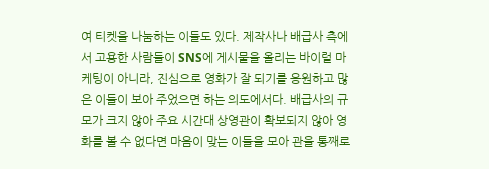여 티켓을 나눔하는 이들도 있다. 제작사나 배급사 측에서 고용한 사람들이 SNS에 게시물을 올리는 바이럴 마케팅이 아니라, 진심으로 영화가 잘 되기를 응원하고 많은 이들이 보아 주었으면 하는 의도에서다. 배급사의 규모가 크지 않아 주요 시간대 상영관이 확보되지 않아 영화를 볼 수 없다면 마음이 맞는 이들을 모아 관을 통째로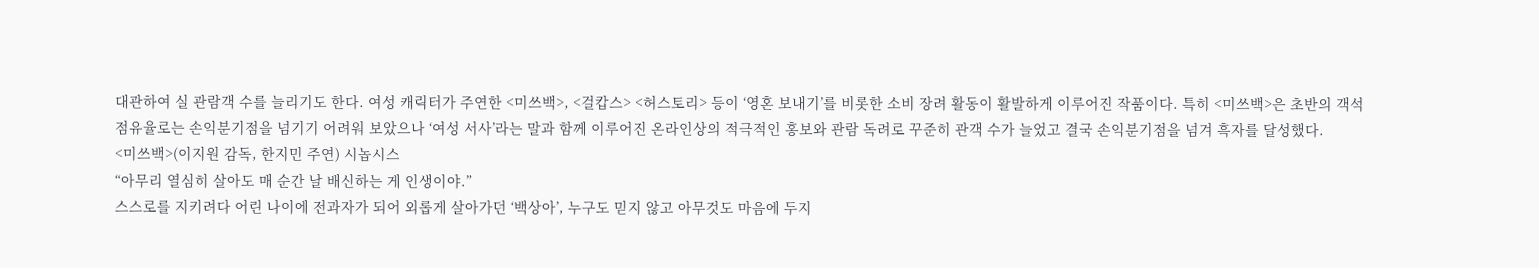대관하여 실 관람객 수를 늘리기도 한다. 여성 캐릭터가 주연한 <미쓰백>, <걸캅스> <허스토리> 등이 ‘영혼 보내기’를 비롯한 소비 장려 활동이 활발하게 이루어진 작품이다. 특히 <미쓰백>은 초반의 객석점유율로는 손익분기점을 넘기기 어려워 보았으나 ‘여성 서사’라는 말과 함께 이루어진 온라인상의 적극적인 홍보와 관람 독려로 꾸준히 관객 수가 늘었고 결국 손익분기점을 넘겨 흑자를 달성했다.
<미쓰백>(이지원 감독, 한지민 주연) 시놉시스
“아무리 열심히 살아도 매 순간 날 배신하는 게 인생이야.”
스스로를 지키려다 어린 나이에 전과자가 되어 외롭게 살아가던 ‘백상아’, 누구도 믿지 않고 아무것도 마음에 두지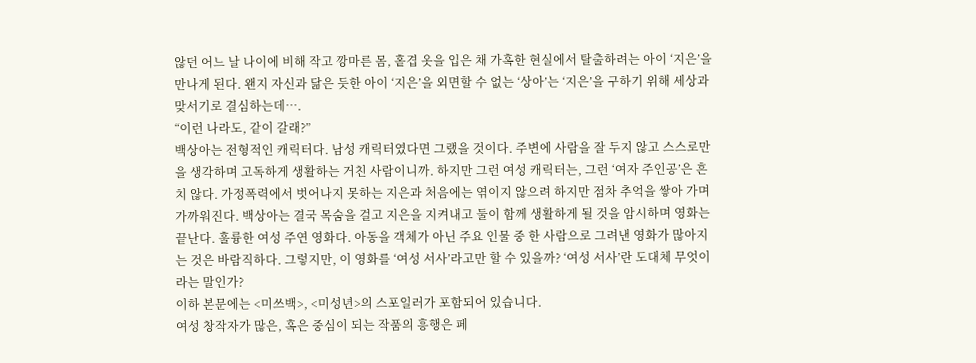않던 어느 날 나이에 비해 작고 깡마른 몸, 홑겹 옷을 입은 채 가혹한 현실에서 탈출하려는 아이 ‘지은’을 만나게 된다. 왠지 자신과 닮은 듯한 아이 ‘지은’을 외면할 수 없는 ‘상아’는 ‘지은’을 구하기 위해 세상과 맞서기로 결심하는데….
“이런 나라도, 같이 갈래?”
백상아는 전형적인 캐릭터다. 남성 캐릭터였다면 그랬을 것이다. 주변에 사람을 잘 두지 않고 스스로만을 생각하며 고독하게 생활하는 거친 사람이니까. 하지만 그런 여성 캐릭터는, 그런 ‘여자 주인공’은 흔치 않다. 가정폭력에서 벗어나지 못하는 지은과 처음에는 엮이지 않으려 하지만 점차 추억을 쌓아 가며 가까워진다. 백상아는 결국 목숨을 걸고 지은을 지켜내고 둘이 함께 생활하게 될 것을 암시하며 영화는 끝난다. 훌륭한 여성 주연 영화다. 아동을 객체가 아닌 주요 인물 중 한 사람으로 그려낸 영화가 많아지는 것은 바람직하다. 그렇지만, 이 영화를 ‘여성 서사’라고만 할 수 있을까? ‘여성 서사’란 도대체 무엇이라는 말인가?
이하 본문에는 <미쓰백>, <미성년>의 스포일러가 포함되어 있습니다.
여성 창작자가 많은, 혹은 중심이 되는 작품의 흥행은 페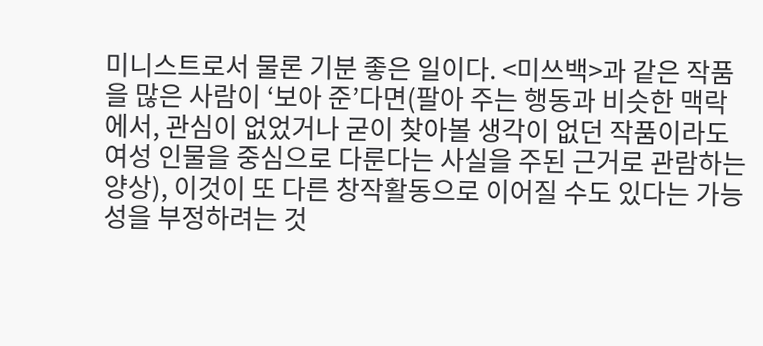미니스트로서 물론 기분 좋은 일이다. <미쓰백>과 같은 작품을 많은 사람이 ‘보아 준’다면(팔아 주는 행동과 비슷한 맥락에서, 관심이 없었거나 굳이 찾아볼 생각이 없던 작품이라도 여성 인물을 중심으로 다룬다는 사실을 주된 근거로 관람하는 양상), 이것이 또 다른 창작활동으로 이어질 수도 있다는 가능성을 부정하려는 것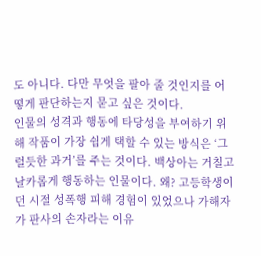도 아니다. 다만 무엇을 팔아 줄 것인지를 어떻게 판단하는지 묻고 싶은 것이다.
인물의 성격과 행동에 타당성을 부여하기 위해 작품이 가장 쉽게 택할 수 있는 방식은 ‘그럴듯한 과거’를 주는 것이다. 백상아는 거칠고 날카롭게 행동하는 인물이다. 왜? 고등학생이던 시절 성폭행 피해 경험이 있었으나 가해자가 판사의 손자라는 이유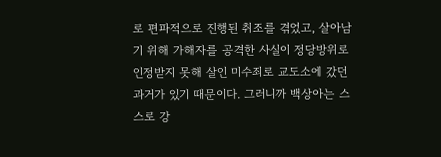로 편파적으로 진행된 취조를 겪었고, 살아남기 위해 가해자를 공격한 사실이 정당방위로 인정받지 못해 살인 미수죄로 교도소에 갔던 과거가 있기 때문이다. 그러니까 백상아는 스스로 강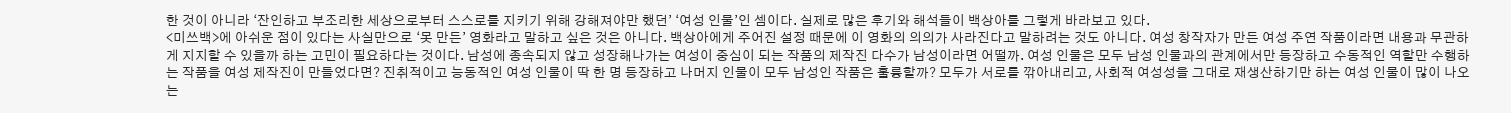한 것이 아니라 ‘잔인하고 부조리한 세상으로부터 스스로를 지키기 위해 강해져야만 했던’ ‘여성 인물’인 셈이다. 실제로 많은 후기와 해석들이 백상아를 그렇게 바라보고 있다.
<미쓰백>에 아쉬운 점이 있다는 사실만으로 ‘못 만든’ 영화라고 말하고 싶은 것은 아니다. 백상아에게 주어진 설정 때문에 이 영화의 의의가 사라진다고 말하려는 것도 아니다. 여성 창작자가 만든 여성 주연 작품이라면 내용과 무관하게 지지할 수 있을까 하는 고민이 필요하다는 것이다. 남성에 종속되지 않고 성장해나가는 여성이 중심이 되는 작품의 제작진 다수가 남성이라면 어떨까. 여성 인물은 모두 남성 인물과의 관계에서만 등장하고 수동적인 역할만 수행하는 작품을 여성 제작진이 만들었다면? 진취적이고 능동적인 여성 인물이 딱 한 명 등장하고 나머지 인물이 모두 남성인 작품은 훌륭할까? 모두가 서로를 깎아내리고, 사회적 여성성을 그대로 재생산하기만 하는 여성 인물이 많이 나오는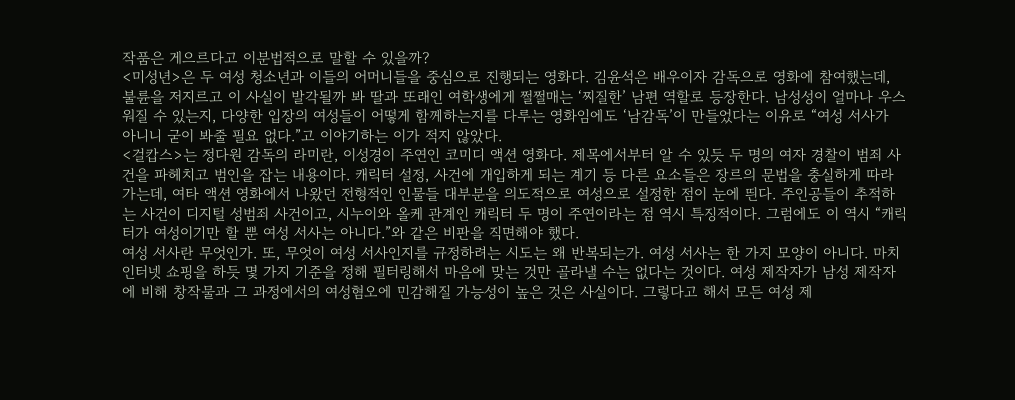작품은 게으르다고 이분법적으로 말할 수 있을까?
<미성년>은 두 여성 청소년과 이들의 어머니들을 중심으로 진행되는 영화다. 김윤석은 배우이자 감독으로 영화에 참여했는데, 불륜을 저지르고 이 사실이 발각될까 봐 딸과 또래인 여학생에게 쩔쩔매는 ‘찌질한’ 남편 역할로 등장한다. 남성성이 얼마나 우스워질 수 있는지, 다양한 입장의 여성들이 어떻게 함께하는지를 다루는 영화임에도 ‘남감독’이 만들었다는 이유로 “여성 서사가 아니니 굳이 봐줄 필요 없다.”고 이야기하는 이가 적지 않았다.
<걸캅스>는 정다원 감독의 라미란, 이성경이 주연인 코미디 액션 영화다. 제목에서부터 알 수 있듯 두 명의 여자 경찰이 범죄 사건을 파헤치고 범인을 잡는 내용이다. 캐릭터 설정, 사건에 개입하게 되는 계기 등 다른 요소들은 장르의 문법을 충실하게 따라가는데, 여타 액션 영화에서 나왔던 전형적인 인물들 대부분을 의도적으로 여성으로 설정한 점이 눈에 띈다. 주인공들이 추적하는 사건이 디지털 성범죄 사건이고, 시누이와 올케 관계인 캐릭터 두 명이 주연이라는 점 역시 특징적이다. 그럼에도 이 역시 “캐릭터가 여성이기만 할 뿐 여성 서사는 아니다.”와 같은 비판을 직면해야 했다.
여성 서사란 무엇인가. 또, 무엇이 여성 서사인지를 규정하려는 시도는 왜 반복되는가. 여성 서사는 한 가지 모양이 아니다. 마치 인터넷 쇼핑을 하듯 몇 가지 기준을 정해 필터링해서 마음에 맞는 것만 골라낼 수는 없다는 것이다. 여성 제작자가 남성 제작자에 비해 창작물과 그 과정에서의 여성혐오에 민감해질 가능성이 높은 것은 사실이다. 그렇다고 해서 모든 여성 제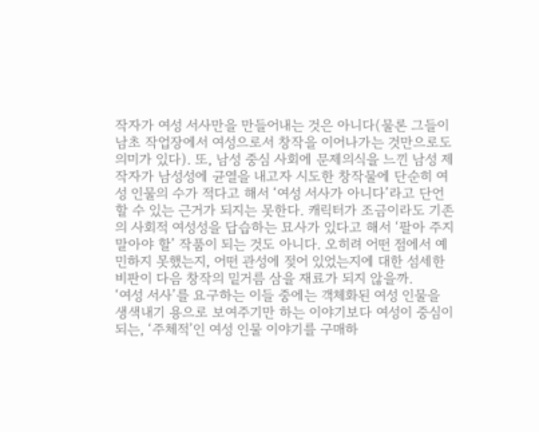작자가 여성 서사만을 만들어내는 것은 아니다(물론 그들이 남초 작업장에서 여성으로서 창작을 이어나가는 것만으로도 의미가 있다). 또, 남성 중심 사회에 문제의식을 느낀 남성 제작자가 남성성에 균열을 내고자 시도한 창작물에 단순히 여성 인물의 수가 적다고 해서 ‘여성 서사가 아니다’라고 단언할 수 있는 근거가 되지는 못한다. 캐릭터가 조금이라도 기존의 사회적 여성성을 답습하는 묘사가 있다고 해서 ‘팔아 주지 말아야 할’ 작품이 되는 것도 아니다. 오히려 어떤 점에서 예민하지 못했는지, 어떤 관성에 젖어 있었는지에 대한 섬세한 비판이 다음 창작의 밑거름 삼을 재료가 되지 않을까.
‘여성 서사’를 요구하는 이들 중에는 객체화된 여성 인물을 생색내기 용으로 보여주기만 하는 이야기보다 여성이 중심이 되는, ‘주체적’인 여성 인물 이야기를 구매하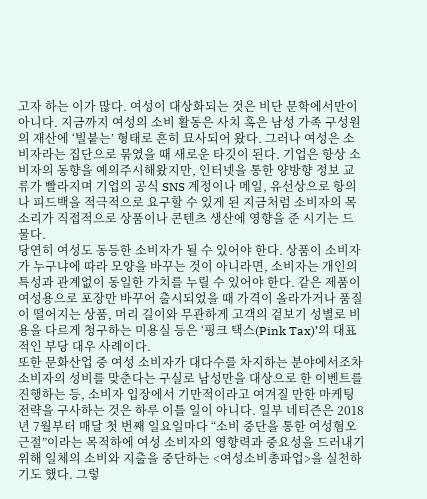고자 하는 이가 많다. 여성이 대상화되는 것은 비단 문학에서만이 아니다. 지금까지 여성의 소비 활동은 사치 혹은 남성 가족 구성원의 재산에 ‘빌붙는’ 형태로 흔히 묘사되어 왔다. 그러나 여성은 소비자라는 집단으로 묶였을 때 새로운 타깃이 된다. 기업은 항상 소비자의 동향을 예의주시해왔지만, 인터넷을 통한 양방향 정보 교류가 빨라지며 기업의 공식 SNS 계정이나 메일, 유선상으로 항의나 피드백을 적극적으로 요구할 수 있게 된 지금처럼 소비자의 목소리가 직접적으로 상품이나 콘텐츠 생산에 영향을 준 시기는 드물다.
당연히 여성도 동등한 소비자가 될 수 있어야 한다. 상품이 소비자가 누구냐에 따라 모양을 바꾸는 것이 아니라면, 소비자는 개인의 특성과 관계없이 동일한 가치를 누릴 수 있어야 한다. 같은 제품이 여성용으로 포장만 바꾸어 출시되었을 때 가격이 올라가거나 품질이 떨어지는 상품, 머리 길이와 무관하게 고객의 겉보기 성별로 비용을 다르게 청구하는 미용실 등은 ‘핑크 택스(Pink Tax)’의 대표적인 부당 대우 사례이다.
또한 문화산업 중 여성 소비자가 대다수를 차지하는 분야에서조차 소비자의 성비를 맞춘다는 구실로 남성만을 대상으로 한 이벤트를 진행하는 등, 소비자 입장에서 기만적이라고 여겨질 만한 마케팅 전략을 구사하는 것은 하루 이틀 일이 아니다. 일부 네티즌은 2018년 7월부터 매달 첫 번째 일요일마다 “소비 중단을 통한 여성혐오 근절”이라는 목적하에 여성 소비자의 영향력과 중요성을 드러내기 위해 일체의 소비와 지출을 중단하는 <여성소비총파업>을 실천하기도 했다. 그렇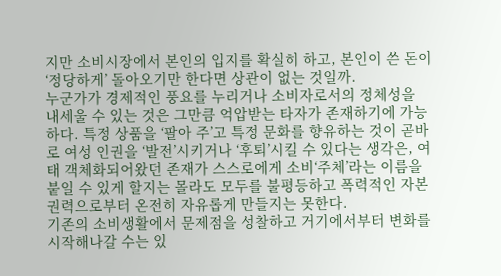지만 소비시장에서 본인의 입지를 확실히 하고, 본인이 쓴 돈이 ‘정당하게’ 돌아오기만 한다면 상관이 없는 것일까.
누군가가 경제적인 풍요를 누리거나 소비자로서의 정체성을 내세울 수 있는 것은 그만큼 억압받는 타자가 존재하기에 가능하다. 특정 상품을 ‘팔아 주’고 특정 문화를 향유하는 것이 곧바로 여성 인권을 ‘발전’시키거나 ‘후퇴’시킬 수 있다는 생각은, 여태 객체화되어왔던 존재가 스스로에게 소비‘주체’라는 이름을 붙일 수 있게 할지는 몰라도 모두를 불평등하고 폭력적인 자본 권력으로부터 온전히 자유롭게 만들지는 못한다.
기존의 소비생활에서 문제점을 성찰하고 거기에서부터 변화를 시작해나갈 수는 있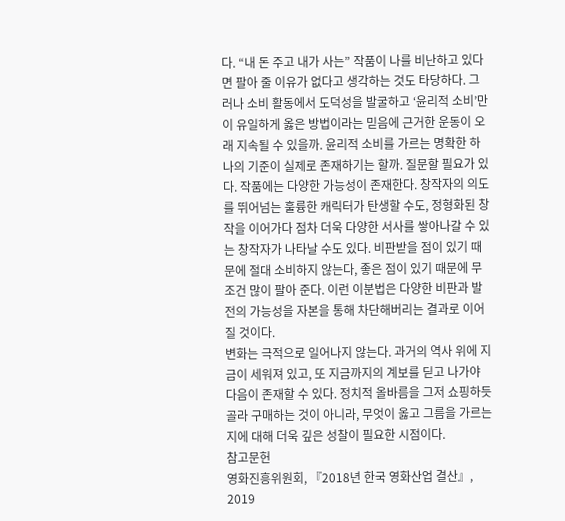다. “내 돈 주고 내가 사는” 작품이 나를 비난하고 있다면 팔아 줄 이유가 없다고 생각하는 것도 타당하다. 그러나 소비 활동에서 도덕성을 발굴하고 ‘윤리적 소비’만이 유일하게 옳은 방법이라는 믿음에 근거한 운동이 오래 지속될 수 있을까. 윤리적 소비를 가르는 명확한 하나의 기준이 실제로 존재하기는 할까. 질문할 필요가 있다. 작품에는 다양한 가능성이 존재한다. 창작자의 의도를 뛰어넘는 훌륭한 캐릭터가 탄생할 수도, 정형화된 창작을 이어가다 점차 더욱 다양한 서사를 쌓아나갈 수 있는 창작자가 나타날 수도 있다. 비판받을 점이 있기 때문에 절대 소비하지 않는다, 좋은 점이 있기 때문에 무조건 많이 팔아 준다. 이런 이분법은 다양한 비판과 발전의 가능성을 자본을 통해 차단해버리는 결과로 이어질 것이다.
변화는 극적으로 일어나지 않는다. 과거의 역사 위에 지금이 세워져 있고, 또 지금까지의 계보를 딛고 나가야 다음이 존재할 수 있다. 정치적 올바름을 그저 쇼핑하듯 골라 구매하는 것이 아니라, 무엇이 옳고 그름을 가르는지에 대해 더욱 깊은 성찰이 필요한 시점이다.
참고문헌
영화진흥위원회, 『2018년 한국 영화산업 결산』, 2019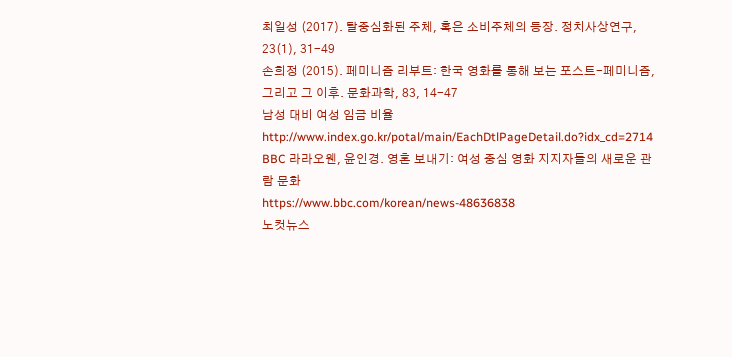최일성 (2017). 탈중심화된 주체, 혹은 소비주체의 등장. 정치사상연구, 23(1), 31-49
손희정 (2015). 페미니즘 리부트: 한국 영화를 통해 보는 포스트-페미니즘, 그리고 그 이후. 문화과학, 83, 14-47
남성 대비 여성 임금 비율
http://www.index.go.kr/potal/main/EachDtlPageDetail.do?idx_cd=2714
BBC 라라오웬, 윤인경. 영혼 보내기: 여성 중심 영화 지지자들의 새로운 관람 문화
https://www.bbc.com/korean/news-48636838
노컷뉴스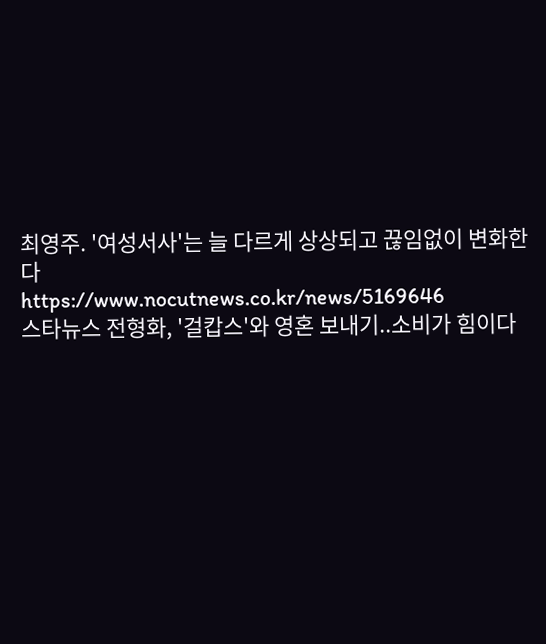최영주. '여성서사'는 늘 다르게 상상되고 끊임없이 변화한다
https://www.nocutnews.co.kr/news/5169646
스타뉴스 전형화, '걸캅스'와 영혼 보내기..소비가 힘이다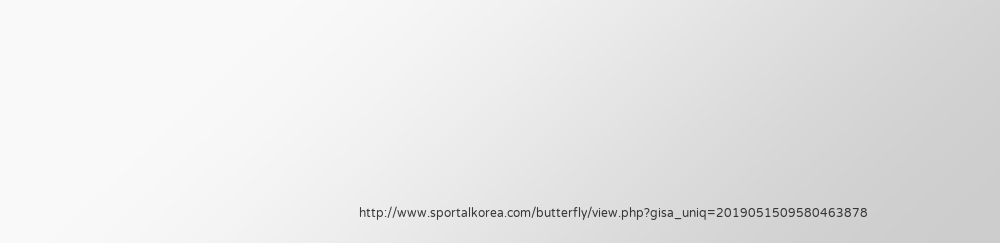http://www.sportalkorea.com/butterfly/view.php?gisa_uniq=2019051509580463878